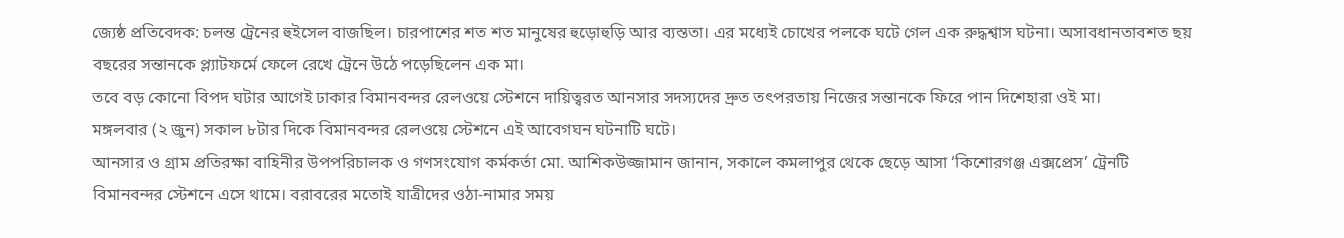জ্যেষ্ঠ প্রতিবেদক: চলন্ত ট্রেনের হুইসেল বাজছিল। চারপাশের শত শত মানুষের হুড়োহুড়ি আর ব্যস্ততা। এর মধ্যেই চোখের পলকে ঘটে গেল এক রুদ্ধশ্বাস ঘটনা। অসাবধানতাবশত ছয় বছরের সন্তানকে প্ল্যাটফর্মে ফেলে রেখে ট্রেনে উঠে পড়েছিলেন এক মা।
তবে বড় কোনো বিপদ ঘটার আগেই ঢাকার বিমানবন্দর রেলওয়ে স্টেশনে দায়িত্বরত আনসার সদস্যদের দ্রুত তৎপরতায় নিজের সন্তানকে ফিরে পান দিশেহারা ওই মা।
মঙ্গলবার (২ জুন) সকাল ৮টার দিকে বিমানবন্দর রেলওয়ে স্টেশনে এই আবেগঘন ঘটনাটি ঘটে।
আনসার ও গ্রাম প্রতিরক্ষা বাহিনীর উপপরিচালক ও গণসংযোগ কর্মকর্তা মো. আশিকউজ্জামান জানান, সকালে কমলাপুর থেকে ছেড়ে আসা ‘কিশোরগঞ্জ এক্সপ্রেস’ ট্রেনটি বিমানবন্দর স্টেশনে এসে থামে। বরাবরের মতোই যাত্রীদের ওঠা-নামার সময়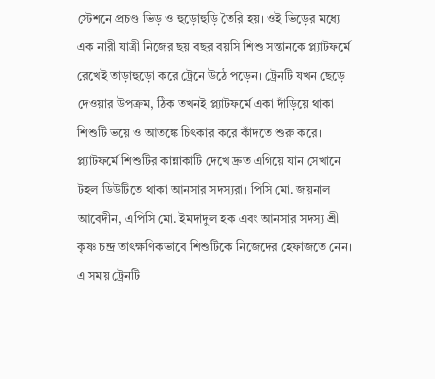স্টেশনে প্রচণ্ড ভিড় ও হুড়োহুড়ি তৈরি হয়। ওই ভিড়ের মধ্যে এক নারী যাত্রী নিজের ছয় বছর বয়সি শিশু সন্তানকে প্ল্যাটফর্মে রেখেই তাড়াহুড়ো করে ট্রেনে উঠে পড়েন। ট্রেনটি যখন ছেড়ে দেওয়ার উপক্রম, ঠিক তখনই প্ল্যাটফর্মে একা দাঁড়িয়ে থাকা শিশুটি ভয়ে ও আতঙ্কে চিৎকার করে কাঁদতে শুরু করে।
প্ল্যাটফর্মে শিশুটির কান্নাকাটি দেখে দ্রুত এগিয়ে যান সেখানে টহল ডিউটিতে থাকা আনসার সদস্যরা। পিসি মো. জয়নাল আবেদীন, এপিসি মো. ইমদাদুল হক এবং আনসার সদস্য শ্রী কৃষ্ণ চন্দ্র তাৎক্ষণিকভাবে শিশুটিকে নিজেদের হেফাজতে নেন।
এ সময় ট্রেনটি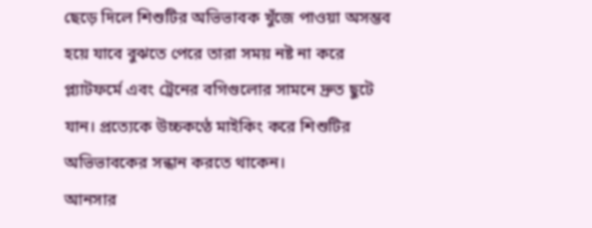ছেড়ে দিলে শিশুটির অভিভাবক খুঁজে পাওয়া অসম্ভব হয়ে যাবে বুঝতে পেরে তারা সময় নষ্ট না করে প্ল্যাটফর্মে এবং ট্রেনের বগিগুলোর সামনে দ্রুত ছুটে যান। প্রত্যেকে উচ্চকণ্ঠে মাইকিং করে শিশুটির অভিভাবকের সন্ধান করতে থাকেন।
আনসার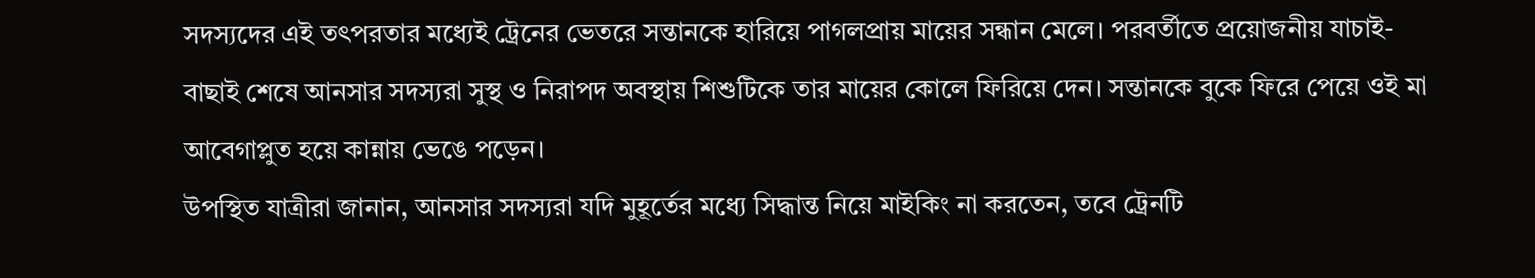সদস্যদের এই তৎপরতার মধ্যেই ট্রেনের ভেতরে সন্তানকে হারিয়ে পাগলপ্রায় মায়ের সন্ধান মেলে। পরবর্তীতে প্রয়োজনীয় যাচাই-বাছাই শেষে আনসার সদস্যরা সুস্থ ও নিরাপদ অবস্থায় শিশুটিকে তার মায়ের কোলে ফিরিয়ে দেন। সন্তানকে বুকে ফিরে পেয়ে ওই মা আবেগাপ্লুত হয়ে কান্নায় ভেঙে পড়েন।
উপস্থিত যাত্রীরা জানান, আনসার সদস্যরা যদি মুহূর্তের মধ্যে সিদ্ধান্ত নিয়ে মাইকিং না করতেন, তবে ট্রেনটি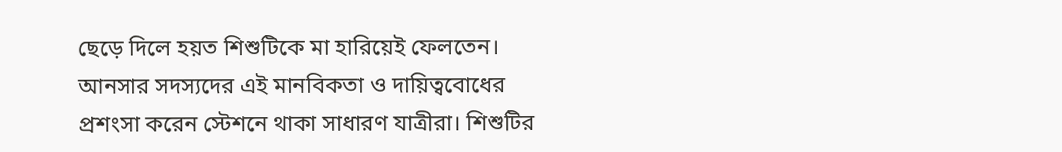ছেড়ে দিলে হয়ত শিশুটিকে মা হারিয়েই ফেলতেন। আনসার সদস্যদের এই মানবিকতা ও দায়িত্ববোধের প্রশংসা করেন স্টেশনে থাকা সাধারণ যাত্রীরা। শিশুটির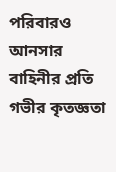পরিবারও আনসার বাহিনীর প্রতি গভীর কৃতজ্ঞতা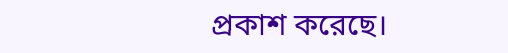প্রকাশ করেছে।